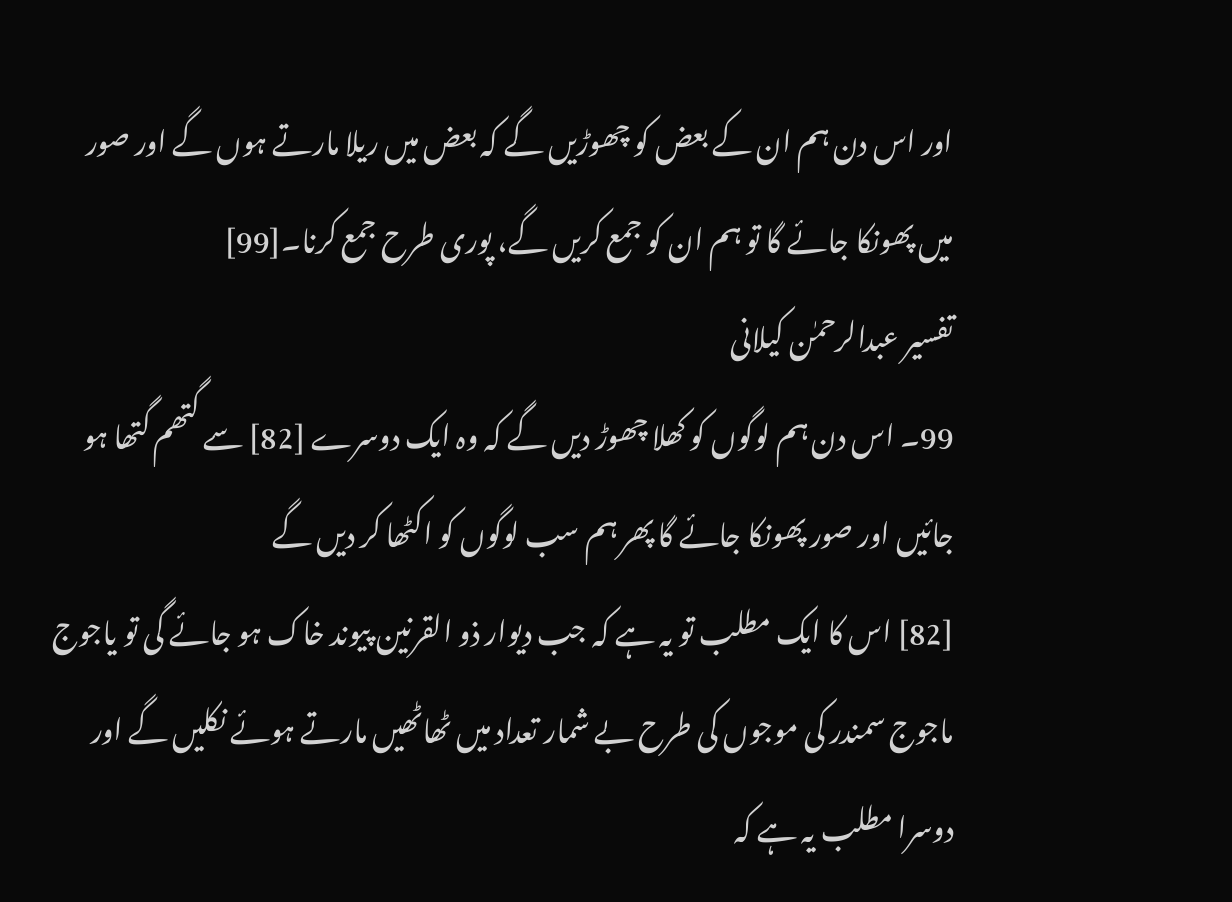اور اس دن ہم ان کے بعض کو چھوڑیں گے کہ بعض میں ریلا مارتے ہوں گے اور صور میں پھونکا جائے گا تو ہم ان کو جمع کریں گے، پوری طرح جمع کرنا۔[99]
تفسیر عبدالرحمٰن کیلانی
99۔ اس دن ہم لوگوں کو کھلا چھوڑ دیں گے کہ وہ ایک دوسرے [82] سے گتھم گتھا ہو جائیں اور صور پھونکا جائے گا پھر ہم سب لوگوں کو اکٹھا کر دیں گے
[82] اس کا ایک مطلب تو یہ ہے کہ جب دیوار ذو القرنین پیوند خاک ہو جائے گی تو یاجوج ماجوج سمندر کی موجوں کی طرح بے شمار تعداد میں ٹھاٹھیں مارتے ہوئے نکلیں گے اور دوسرا مطلب یہ ہے کہ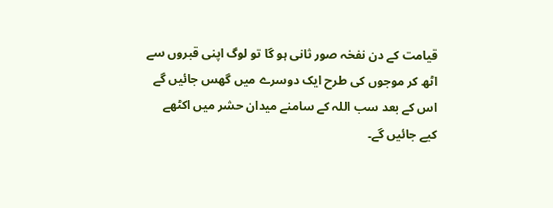قیامت کے دن نفخہ صور ثانی ہو گا تو لوگ اپنی قبروں سے اٹھ کر موجوں کی طرح ایک دوسرے میں گھس جائیں گے اس کے بعد سب اللہ کے سامنے میدان حشر میں اکٹھے کیے جائیں گے۔